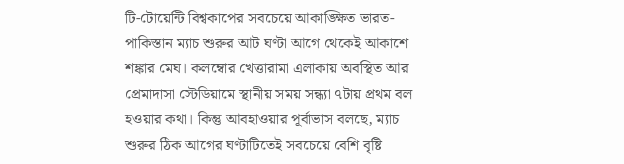টি-টোয়েন্টি বিশ্বকাপের সবচেয়ে আকাঙ্ক্ষিত ভারত-পাকিস্তান ম্যাচ শুরুর আট ঘণ্টা আগে থেকেই আকাশে শঙ্কার মেঘ। কলম্বোর খেত্তারামা এলাকায় অবস্থিত আর প্রেমাদাসা স্টেডিয়ামে স্থানীয় সময় সন্ধ্যা ৭টায় প্রথম বল হওয়ার কথা। কিন্তু আবহাওয়ার পূর্বাভাস বলছে, ম্যাচ শুরুর ঠিক আগের ঘণ্টাটিতেই সবচেয়ে বেশি বৃষ্টি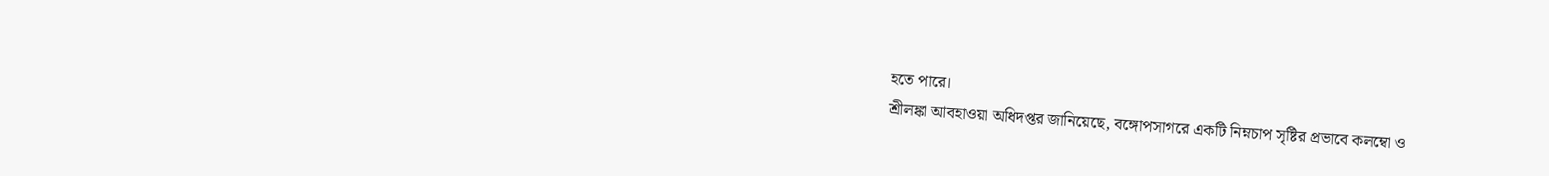হতে পারে।
শ্রীলঙ্কা আবহাওয়া অধিদপ্তর জানিয়েছে, বঙ্গোপসাগরে একটি নিম্নচাপ সৃষ্টির প্রভাবে কলম্বো ও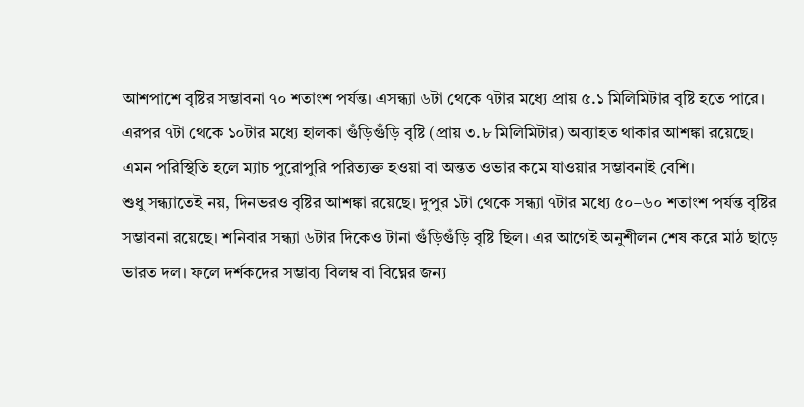আশপাশে বৃষ্টির সম্ভাবনা ৭০ শতাংশ পর্যন্ত। এসন্ধ্যা ৬টা থেকে ৭টার মধ্যে প্রায় ৫.১ মিলিমিটার বৃষ্টি হতে পারে। এরপর ৭টা থেকে ১০টার মধ্যে হালকা গুঁড়িগুঁড়ি বৃষ্টি (প্রায় ৩.৮ মিলিমিটার) অব্যাহত থাকার আশঙ্কা রয়েছে। এমন পরিস্থিতি হলে ম্যাচ পুরোপুরি পরিত্যক্ত হওয়া বা অন্তত ওভার কমে যাওয়ার সম্ভাবনাই বেশি।
শুধু সন্ধ্যাতেই নয়, দিনভরও বৃষ্টির আশঙ্কা রয়েছে। দুপুর ১টা থেকে সন্ধ্যা ৭টার মধ্যে ৫০–৬০ শতাংশ পর্যন্ত বৃষ্টির সম্ভাবনা রয়েছে। শনিবার সন্ধ্যা ৬টার দিকেও টানা গুঁড়িগুঁড়ি বৃষ্টি ছিল। এর আগেই অনুশীলন শেষ করে মাঠ ছাড়ে ভারত দল। ফলে দর্শকদের সম্ভাব্য বিলম্ব বা বিঘ্নের জন্য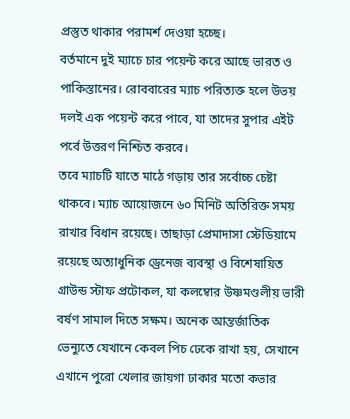প্রস্তুত থাকার পরামর্শ দেওয়া হচ্ছে।
বর্তমানে দুই ম্যাচে চার পয়েন্ট করে আছে ভারত ও পাকিস্তানের। রোববারের ম্যাচ পরিত্যক্ত হলে উভয় দলই এক পয়েন্ট করে পাবে, যা তাদের সুপার এইট পর্বে উত্তরণ নিশ্চিত করবে।
তবে ম্যাচটি যাতে মাঠে গড়ায় তার সর্বোচ্চ চেষ্টা থাকবে। ম্যাচ আয়োজনে ৬০ মিনিট অতিরিক্ত সময় রাখার বিধান রয়েছে। তাছাড়া প্রেমাদাসা স্টেডিয়ামে রয়েছে অত্যাধুনিক ড্রেনেজ ব্যবস্থা ও বিশেষায়িত গ্রাউন্ড স্টাফ প্রটোকল, যা কলম্বোর উষ্ণমণ্ডলীয় ভারী বর্ষণ সামাল দিতে সক্ষম। অনেক আন্তর্জাতিক ভেন্যুতে যেখানে কেবল পিচ ঢেকে রাখা হয়, সেখানে এখানে পুরো খেলার জায়গা ঢাকার মতো কভার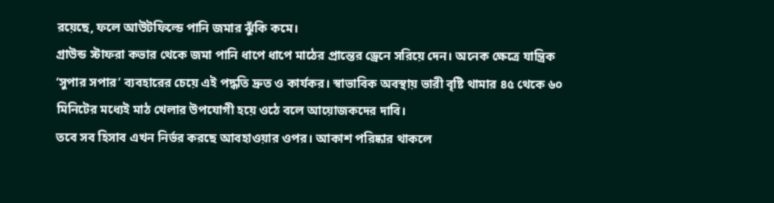রয়েছে, ফলে আউটফিল্ডে পানি জমার ঝুঁকি কমে।
গ্রাউন্ড স্টাফরা কভার থেকে জমা পানি ধাপে ধাপে মাঠের প্রান্তের ড্রেনে সরিয়ে দেন। অনেক ক্ষেত্রে যান্ত্রিক ‘সুপার সপার’ ব্যবহারের চেয়ে এই পদ্ধতি দ্রুত ও কার্যকর। স্বাভাবিক অবস্থায় ভারী বৃষ্টি থামার ৪৫ থেকে ৬০ মিনিটের মধ্যেই মাঠ খেলার উপযোগী হয়ে ওঠে বলে আয়োজকদের দাবি।
তবে সব হিসাব এখন নির্ভর করছে আবহাওয়ার ওপর। আকাশ পরিষ্কার থাকলে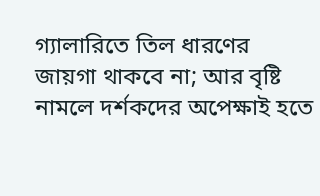গ্যালারিতে তিল ধারণের জায়গা থাকবে না; আর বৃষ্টি নামলে দর্শকদের অপেক্ষাই হতে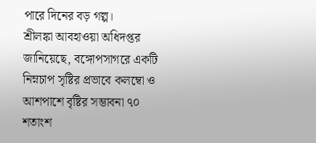পারে দিনের বড় গল্প।
শ্রীলঙ্কা আবহাওয়া অধিদপ্তর জানিয়েছে, বঙ্গোপসাগরে একটি নিম্নচাপ সৃষ্টির প্রভাবে কলম্বো ও আশপাশে বৃষ্টির সম্ভাবনা ৭০ শতাংশ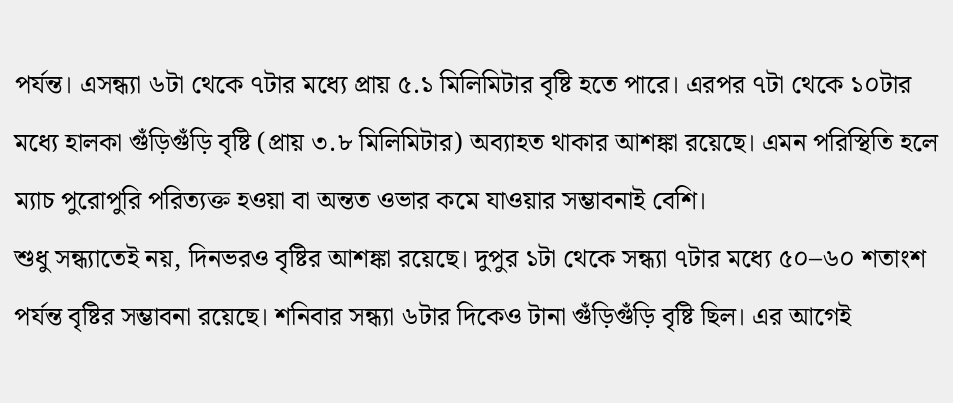পর্যন্ত। এসন্ধ্যা ৬টা থেকে ৭টার মধ্যে প্রায় ৫.১ মিলিমিটার বৃষ্টি হতে পারে। এরপর ৭টা থেকে ১০টার মধ্যে হালকা গুঁড়িগুঁড়ি বৃষ্টি (প্রায় ৩.৮ মিলিমিটার) অব্যাহত থাকার আশঙ্কা রয়েছে। এমন পরিস্থিতি হলে ম্যাচ পুরোপুরি পরিত্যক্ত হওয়া বা অন্তত ওভার কমে যাওয়ার সম্ভাবনাই বেশি।
শুধু সন্ধ্যাতেই নয়, দিনভরও বৃষ্টির আশঙ্কা রয়েছে। দুপুর ১টা থেকে সন্ধ্যা ৭টার মধ্যে ৫০–৬০ শতাংশ পর্যন্ত বৃষ্টির সম্ভাবনা রয়েছে। শনিবার সন্ধ্যা ৬টার দিকেও টানা গুঁড়িগুঁড়ি বৃষ্টি ছিল। এর আগেই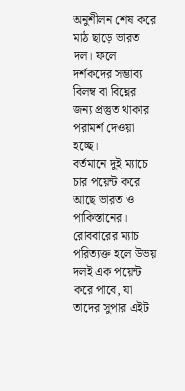অনুশীলন শেষ করে মাঠ ছাড়ে ভারত দল। ফলে দর্শকদের সম্ভাব্য বিলম্ব বা বিঘ্নের জন্য প্রস্তুত থাকার পরামর্শ দেওয়া হচ্ছে।
বর্তমানে দুই ম্যাচে চার পয়েন্ট করে আছে ভারত ও পাকিস্তানের। রোববারের ম্যাচ পরিত্যক্ত হলে উভয় দলই এক পয়েন্ট করে পাবে, যা তাদের সুপার এইট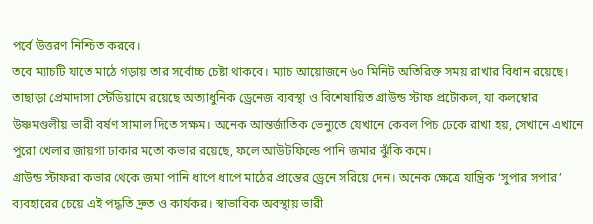পর্বে উত্তরণ নিশ্চিত করবে।
তবে ম্যাচটি যাতে মাঠে গড়ায় তার সর্বোচ্চ চেষ্টা থাকবে। ম্যাচ আয়োজনে ৬০ মিনিট অতিরিক্ত সময় রাখার বিধান রয়েছে। তাছাড়া প্রেমাদাসা স্টেডিয়ামে রয়েছে অত্যাধুনিক ড্রেনেজ ব্যবস্থা ও বিশেষায়িত গ্রাউন্ড স্টাফ প্রটোকল, যা কলম্বোর উষ্ণমণ্ডলীয় ভারী বর্ষণ সামাল দিতে সক্ষম। অনেক আন্তর্জাতিক ভেন্যুতে যেখানে কেবল পিচ ঢেকে রাখা হয়, সেখানে এখানে পুরো খেলার জায়গা ঢাকার মতো কভার রয়েছে, ফলে আউটফিল্ডে পানি জমার ঝুঁকি কমে।
গ্রাউন্ড স্টাফরা কভার থেকে জমা পানি ধাপে ধাপে মাঠের প্রান্তের ড্রেনে সরিয়ে দেন। অনেক ক্ষেত্রে যান্ত্রিক ‘সুপার সপার’ ব্যবহারের চেয়ে এই পদ্ধতি দ্রুত ও কার্যকর। স্বাভাবিক অবস্থায় ভারী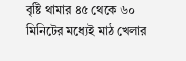বৃষ্টি থামার ৪৫ থেকে ৬০ মিনিটের মধ্যেই মাঠ খেলার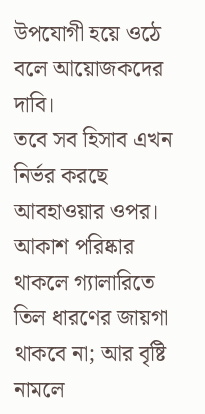উপযোগী হয়ে ওঠে বলে আয়োজকদের দাবি।
তবে সব হিসাব এখন নির্ভর করছে আবহাওয়ার ওপর। আকাশ পরিষ্কার থাকলে গ্যালারিতে তিল ধারণের জায়গা থাকবে না; আর বৃষ্টি নামলে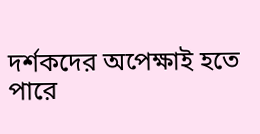দর্শকদের অপেক্ষাই হতে পারে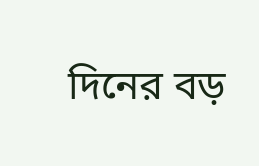দিনের বড়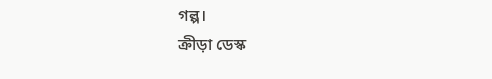গল্প।
ক্রীড়া ডেস্ক